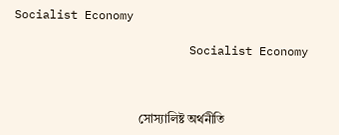Socialist Economy

                         Socialist Economy



                                        সোস্যালিষ্ট অর্থনীতি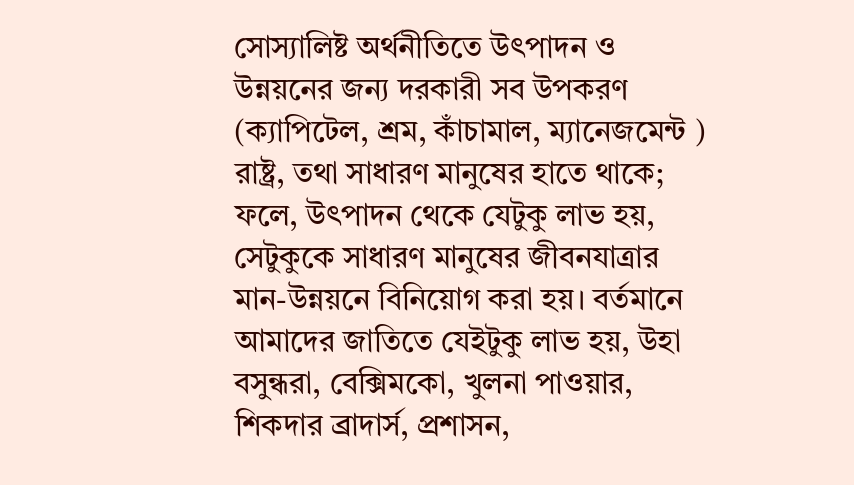সোস্যালিষ্ট অর্থনীতিতে উৎপাদন ও উন্নয়নের জন্য দরকারী সব উপকরণ (ক্যাপিটেল, শ্রম, কাঁচামাল, ম্যানেজমেন্ট ) রাষ্ট্র, তথা সাধারণ মানুষের হাতে থাকে; ফলে, উৎপাদন থেকে যেটুকু লাভ হয়, সেটুকুকে সাধারণ মানুষের জীবনযাত্রার মান-উন্নয়নে বিনিয়োগ করা হয়। বর্তমানে আমাদের জাতিতে যেইটুকু লাভ হয়, উহা বসুন্ধরা, বেক্সিমকো, খুলনা পাওয়ার, শিকদার ব্রাদার্স, প্রশাসন,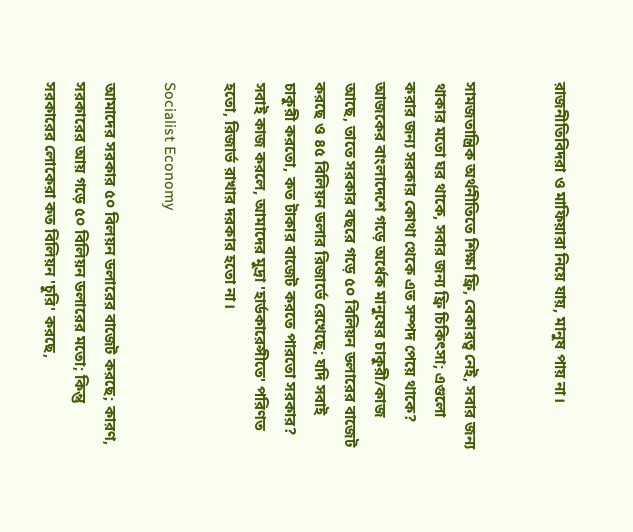রাজনীতিবিদরা ও মাফিয়ারা নিয়ে যায়, মানুষ পায় না।


সামজতান্ত্রিক অর্থনীতিতে শিক্ষা ফ্রি, বেকারত্ব নেই, সবার জন্য থাকার মতো ঘর থাকে, সবার জন্য ফ্রি চিকিৎসা; এগুলো করার জন্য সরকার কোথা থেকে এত সম্পদ পেয়ে থাকে? আজকের বাংলাদেশে গড়ে অর্ধেক মানুষের চাকুরী/কাজ আছে, তাতে সরকার বছরে গড়ে ৫০ বিলিয়ন ডলারের বাজেট করছে ও ৪৫ বিলিয়ন ডলার রিজার্ভে রেখেছে; যদি সবাই চাকুরী করতো, কত টাকার বাজেট করতে পারতো সরকার? সবাই কাজ করলে, আমাদের মুদ্রা 'হার্ডকারেন্সীতে' পরিণত হতো, রিজার্ভ রাখার দরকার হতো না।

Socialist Economy

আমাদের সরকার ৫০ বিলয়ন ডলারের বাজেট করছে; কারণ, সরকারের আয় গড়ে ৫০ বিলিয়ন ডলারের মতো; কিন্তু সরকারের লোকেরা কত বিলিয়ন 'চুরি' করছে,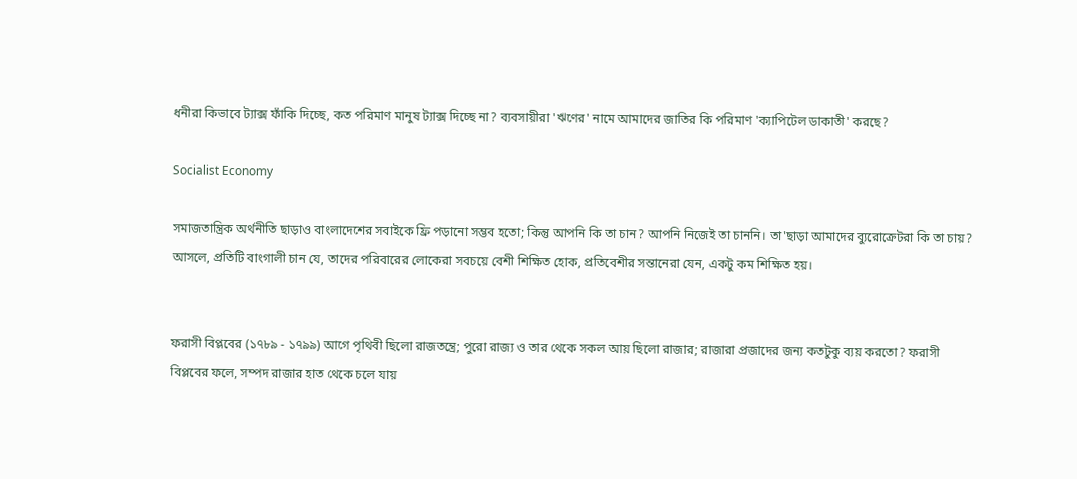ধনীরা কিভাবে ট্যাক্স ফাঁকি দিচ্ছে, কত পরিমাণ মানুষ ট্যাক্স দিচ্ছে না? ব্যবসায়ীরা 'ঋণের' নামে আমাদের জাতির কি পরিমাণ 'ক্যাপিটেল ডাকাতী' করছে?

Socialist Economy

সমাজতান্ত্রিক অর্থনীতি ছাড়াও বাংলাদেশের সবাইকে ফ্রি পড়ানো সম্ভব হতো; কিন্তু আপনি কি তা চান? আপনি নিজেই তা চাননি। তা'ছাড়া আমাদের ব্যুরোক্রেটরা কি তা চায়? আসলে, প্রতিটি বাংগালী চান যে, তাদের পরিবারের লোকেরা সবচয়ে বেশী শিক্ষিত হোক, প্রতিবেশীর সন্তানেরা যেন, একটু কম শিক্ষিত হয়।


ফরাসী বিপ্লবের (১৭৮৯ - ১৭৯৯) আগে পৃথিবী ছিলো রাজতন্ত্রে; পুরো রাজ্য ও তার থেকে সকল আয় ছিলো রাজার; রাজারা প্রজাদের জন্য কতটুকু ব্যয় করতো? ফরাসী বিপ্লবের ফলে, সম্পদ রাজার হাত থেকে চলে যায়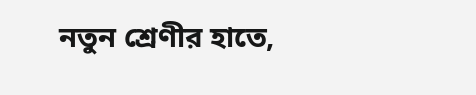নতুন শ্রেণীর হাতে,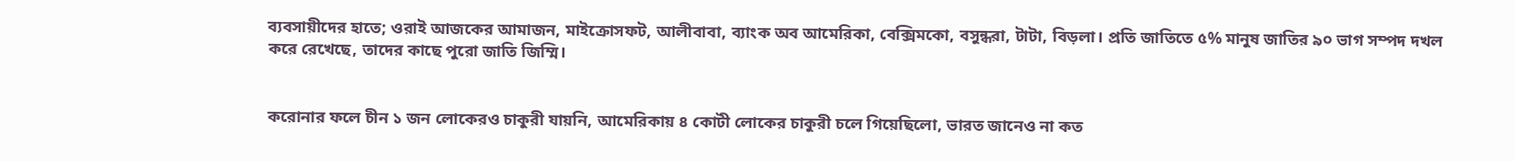ব্যবসায়ীদের হাতে; ওরাই আজকের আমাজন, মাইক্রোসফট, আলীবাবা, ব্যাংক অব আমেরিকা, বেক্সিমকো, বসুন্ধরা, টাটা, বিড়লা। প্রতি জাতিতে ৫% মানুষ জাতির ৯০ ভাগ সম্পদ দখল করে রেখেছে, তাদের কাছে পুরো জাতি জিম্মি।


করোনার ফলে চীন ১ জন লোকেরও চাকুরী যায়নি, আমেরিকায় ৪ কোটী লোকের চাকুরী চলে গিয়েছিলো, ভারত জানেও না কত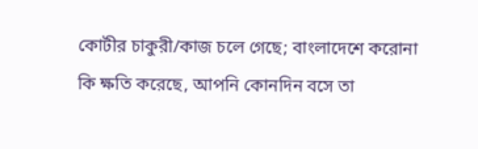কোটীর চাকুরী/কাজ চলে গেছে; বাংলাদেশে করোনা কি ক্ষতি করেছে, আপনি কোনদিন বসে তা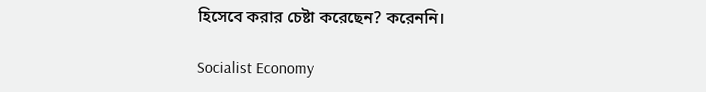হিসেবে করার চেষ্টা করেছেন? করেননি।

Socialist Economy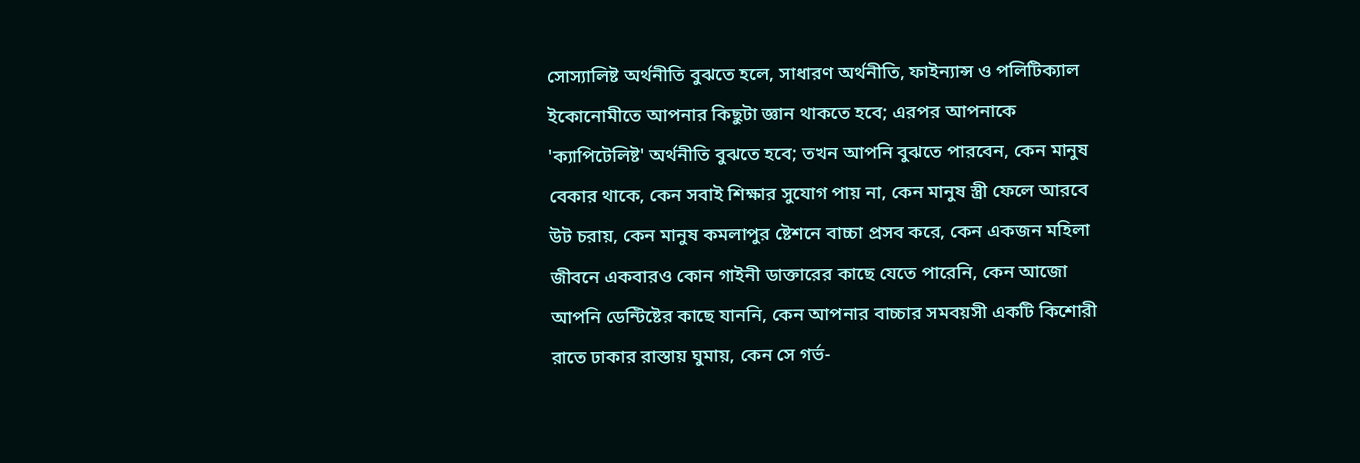সোস্যালিষ্ট অর্থনীতি বুঝতে হলে, সাধারণ অর্থনীতি, ফাইন্যান্স ও পলিটিক্যাল ইকোনোমীতে আপনার কিছুটা জ্ঞান থাকতে হবে; এরপর আপনাকে 'ক্যাপিটেলিষ্ট' অর্থনীতি বুঝতে হবে; তখন আপনি বুঝতে পারবেন, কেন মানুষ বেকার থাকে, কেন সবাই শিক্ষার সুযোগ পায় না, কেন মানুষ স্ত্রী ফেলে আরবে উট চরায়, কেন মানুষ কমলাপুর ষ্টেশনে বাচ্চা প্রসব করে, কেন একজন মহিলা জীবনে একবারও কোন গাইনী ডাক্তারের কাছে যেতে পারেনি, কেন আজো আপনি ডেন্টিষ্টের কাছে যাননি, কেন আপনার বাচ্চার সমবয়সী একটি কিশোরী রাতে ঢাকার রাস্তায় ঘুমায়, কেন সে গর্ভ-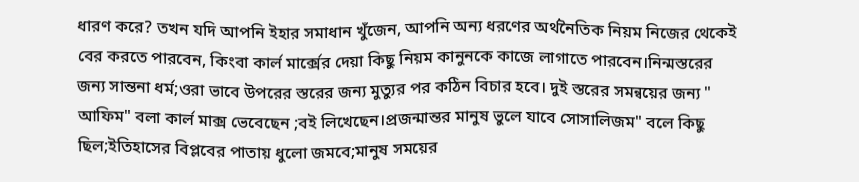ধারণ করে? তখন যদি আপনি ইহার সমাধান খুঁজেন, আপনি অন্য ধরণের অর্থনৈতিক নিয়ম নিজের থেকেই বের করতে পারবেন, কিংবা কার্ল মার্ক্সের দেয়া কিছু নিয়ম কানুনকে কাজে লাগাতে পারবেন।নিন্মস্তরের জন্য সান্তনা ধর্ম;ওরা ভাবে উপরের স্তরের জন্য মুত্যুর পর কঠিন বিচার হবে। দুই স্তরের সমন্বয়ের জন্য " আফিম" বলা কার্ল মাক্স ভেবেছেন ;বই লিখেছেন।প্রজন্মান্তর মানুষ ভুলে যাবে সোসালিজম" বলে কিছু ছিল;ইতিহাসের বিপ্লবের পাতায় ধুলো জমবে;মানুষ সময়ের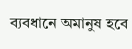ব্যবধানে অমানুষ হবে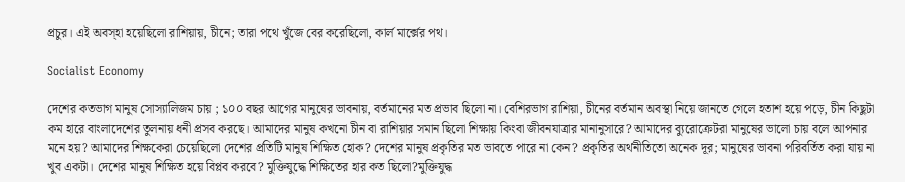প্রচুর। এই অবস্হা হয়েছিলো রাশিয়ায়, চীনে; তারা পথে খুঁজে বের করেছিলো, কার্ল মার্ক্সের পথ।

Socialist Economy

দেশের কতভাগ মানুষ সোস্যালিজম চায় ; ১০০ বছর আগের মানুষের ভাবনায়, বর্তমানের মত প্রভাব ছিলো না। বেশিরভাগ রাশিয়া, চীনের বর্তমান অবস্থা নিয়ে জানতে গেলে হতাশ হয়ে পড়ে, চীন কিছুটা কম হারে বাংলাদেশের তুলনায় ধনী প্রসব করছে। আমাদের মানুষ কখনো চীন বা রাশিয়ার সমান ছিলো শিক্ষায় কিংবা জীবনযাত্রার মানানুসারে? আমাদের ব্যুরোক্রেটরা মানুষের ভালো চায় বলে আপনার মনে হয়? আমাদের শিক্ষকেরা চেয়েছিলো দেশের প্রতিটি মানুষ শিক্ষিত হোক? দেশের মানুষ প্রকৃতির মত ভাবতে পারে না কেন? প্রকৃতির অর্থনীতিতো অনেক দূর; মানুষের ভাবনা পরিবর্তিত করা যায় না খুব একটা। দেশের মানুষ শিক্ষিত হয়ে বিপ্লব করবে? মুক্তিযুদ্ধে শিক্ষিতের হার কত ছিলো?মুক্তিযুদ্ধ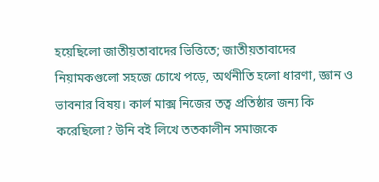হয়েছিলো জাতীয়তাবাদের ভিত্তিতে; জাতীয়তাবাদের নিয়ামকগুলো সহজে চোখে পড়ে, অর্থনীতি হলো ধারণা, জ্ঞান ও ভাবনার বিষয়। কার্ল মাক্স নিজের তত্ব প্রতিষ্ঠার জন্য কি করেছিলো? উনি বই লিখে ততকালীন সমাজকে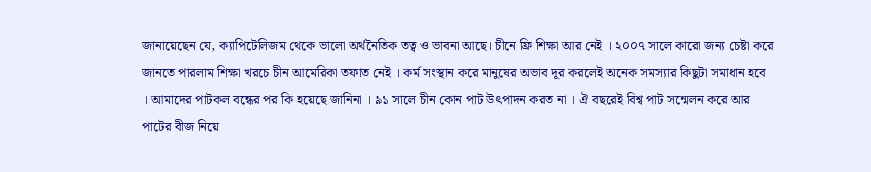জানায়েছেন যে, ক্যাপিটেলিজম থেকে ভালো অর্থনৈতিক তত্ব ও ভাবনা আছে। চীনে ফ্রি শিক্ষা আর নেই । ২০০৭ সালে কারো জন্য চেষ্টা করে জানতে পারলাম শিক্ষা খরচে চীন আমেরিকা তফাত নেই । কর্ম সংস্থান করে মানুষের অভাব দূর করলেই অনেক সমস্যার কিছুটা সমাধান হবে । আমাদের পাটকল বন্ধের পর কি হয়েছে জানিনা । ৯১ সালে চীন কোন পাট উৎপাদন করত না । ঐ বছরেই বিশ্ব পাট সন্মেলন করে আর পাটের বীজ নিয়ে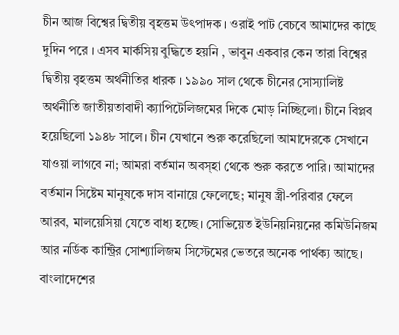চীন আজ বিশ্বের দ্বিতীয় বৃহত্তম উৎপাদক । ওরাই পাট বেচবে আমাদের কাছে দুদিন পরে । এসব মার্কসিয় বুদ্ধিতে হয়নি , ভাবুন একবার কেন তারা বিশ্বের দ্বিতীয় বৃহত্তম অর্থনীতির ধারক । ১৯৯০ সাল থেকে চীনের সোস্যালিষ্ট অর্থনীতি জাতীয়তাবাদী ক্যাপিটেলিজমের দিকে মোড় নিচ্ছিলো। চীনে বিপ্লব হয়েছিলো ১৯৪৮ সালে। চীন যেখানে শুরু করেছিলো আমাদেরকে সেখানে যাওয়া লাগবে না; আমরা বর্তমান অবস্হা থেকে শুরু করতে পারি। আমাদের বর্তমান সিষ্টেম মানুষকে দাস বানায়ে ফেলেছে; মানুষ স্ত্রী-পরিবার ফেলে আরব, মালয়েসিয়া যেতে বাধ্য হচ্ছে। সোভিয়েত ইউনিয়নিয়নের কমিউনিজম আর নর্ডিক কান্ট্রির সোশ্যালিজম সিস্টেমের ভেতরে অনেক পার্থক্য আছে। বাংলাদেশের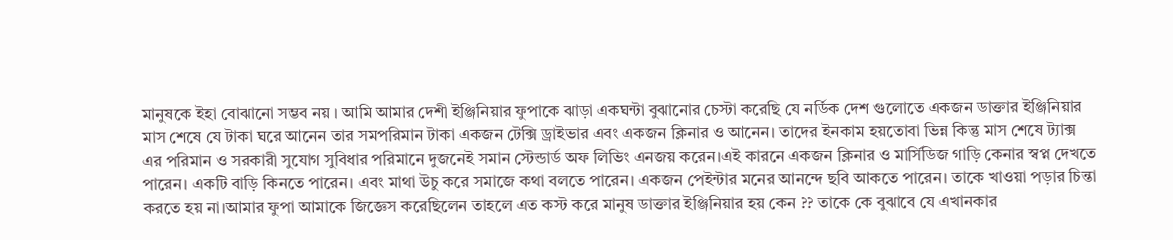মানুষকে ইহা বোঝানো সম্ভব নয় । আমি আমার দেশী ইঞ্জিনিয়ার ফুপাকে ঝাড়া একঘন্টা বুঝানোর চেস্টা করেছি যে নর্ডিক দেশ গুলোতে একজন ডাক্তার ইঞ্জিনিয়ার মাস শেষে যে টাকা ঘরে আনেন তার সমপরিমান টাকা একজন টেক্সি ড্রাইভার এবং একজন ক্লিনার ও আনেন। তাদের ইনকাম হয়তোবা ভিন্ন কিন্তু মাস শেষে ট্যাক্স এর পরিমান ও সরকারী সুযোগ সুবিধার পরিমানে দুজনেই সমান স্টেন্ডার্ড অফ লিভিং এনজয় করেন।এই কারনে একজন ক্লিনার ও মার্সিডিজ গাড়ি কেনার স্বপ্ন দেখতে পারেন। একটি বাড়ি কিনতে পারেন। এবং মাথা উচু করে সমাজে কথা বলতে পারেন। একজন পেইন্টার মনের আনন্দে ছবি আকতে পারেন। তাকে খাওয়া পড়ার চিন্তা করতে হয় না।আমার ফুপা আমাকে জিজ্ঞেস করেছিলেন তাহলে এত কস্ট করে মানুষ ডাক্তার ইঞ্জিনিয়ার হয় কেন ?? তাকে কে বুঝাবে যে এখানকার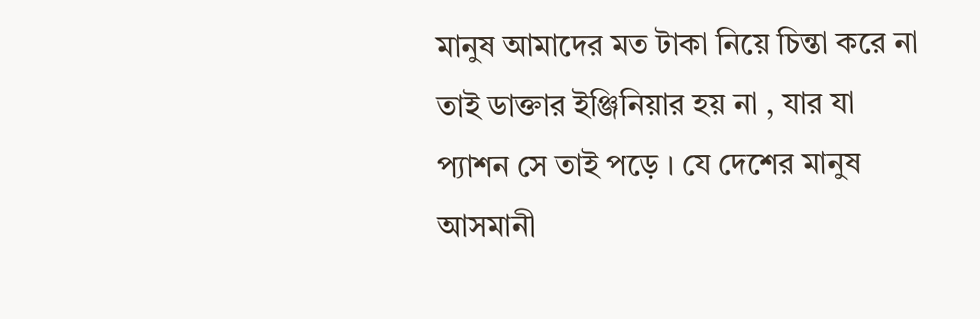মানুষ আমাদের মত টাকা নিয়ে চিন্তা করে না তাই ডাক্তার ইঞ্জিনিয়ার হয় না , যার যা প্যাশন সে তাই পড়ে । যে দেশের মানুষ আসমানী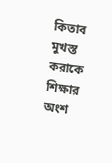কিতাব মুখস্ত করাকে শিক্ষার অংশ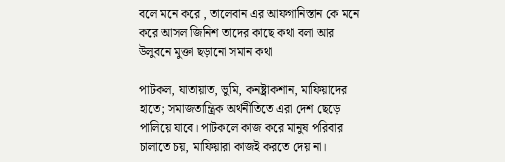বলে মনে করে , তালেবান এর আফগানিস্তান কে মনে করে আসল জিনিশ তাদের কাছে কথা বলা আর উলুবনে মুক্তা ছড়ানো সমান কথা

পাটকল, যাতায়াত, ভুমি, কনষ্ট্রাকশান, মাফিয়াদের হাতে; সমাজতান্ত্রিক অর্থনীতিতে এরা দেশ ছেড়ে পালিয়ে যাবে। পাটকলে কাজ করে মানুষ পরিবার চালাতে চয়, মাফিয়ারা কাজই করতে দেয় না।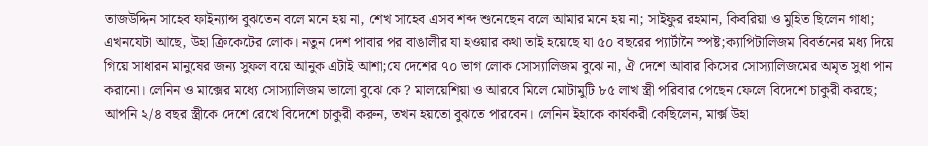তাজউদ্দিন সাহেব ফাইন্যান্স বুঝতেন বলে মনে হয় না, শেখ সাহেব এসব শব্দ শুনেছেন বলে আমার মনে হয় না; সাইফুর রহমান, কিবরিয়া ও মুহিত ছিলেন গাধা; এখনযেটা আছে, উহা ক্রিকেটের লোক। নতুন দেশ পাবার পর বাঙালীর যা হওয়ার কথা তাই হয়েছে যা ৫০ বছরের প্যার্টানৈ স্পষ্ট;ক্যাপিটালিজম বিবর্তনের মধ্য দিয়ে গিয়ে সাধারন মানুষের জন্য সুফল বয়ে আনুক এটাই আশা;যে দেশের ৭০ ভাগ লোক সোস্যালিজম বুঝে না, ঐ দেশে আবার কিসের সোস্যালিজমের অমৃত সুধা পান করানো। লেনিন ও মাক্সের মধ্যে সোস্যালিজম ভালো বুঝে কে ? মালয়েশিয়া ও আরবে মিলে মোটামুটি ৮৫ লাখ স্ত্রী পরিবার পেছেন ফেলে বিদেশে চাকুরী করছে; আপনি ২/৪ বছর স্ত্রীকে দেশে রেখে বিদেশে চাকুরী করুন, তখন হয়তো বুঝতে পারবেন। লেনিন ইহাকে কার্যকরী কেছিলেন, মার্ক্স উহা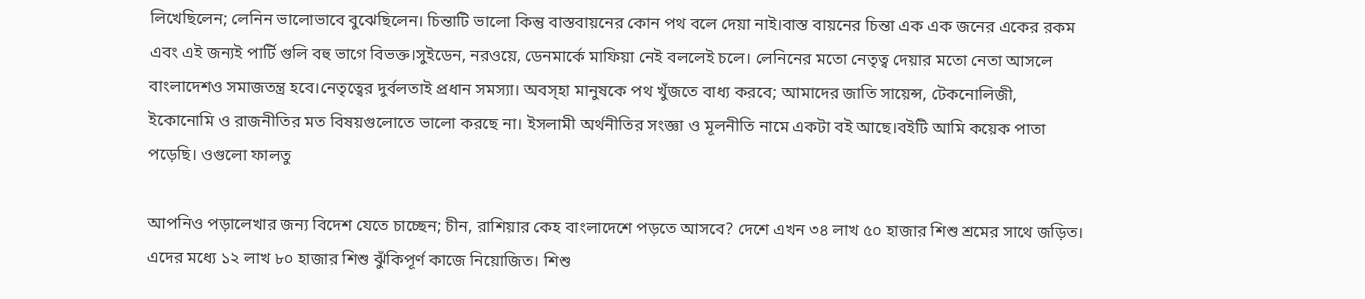লিখেছিলেন; লেনিন ভালোভাবে বুঝেছিলেন। চিন্তাটি ভালো কিন্তু বাস্তবায়নের কোন পথ বলে দেয়া নাই।বাস্ত বায়নের চিন্তা এক এক জনের একের রকম এবং এই জন্যই পার্টি গুলি বহু ভাগে বিভক্ত।সুইডেন, নরওয়ে, ডেনমার্কে মাফিয়া নেই বললেই চলে। লেনিনের মতো নেতৃত্ব দেয়ার মতো নেতা আসলে বাংলাদেশও সমাজতন্ত্র হবে।নেতৃত্বের দুর্বলতাই প্রধান সমস্যা। অবস্হা মানুষকে পথ খুঁজতে বাধ্য করবে; আমাদের জাতি সায়েন্স, টেকনোলিজী, ইকোনোমি ও রাজনীতির মত বিষয়গুলোতে ভালো করছে না। ইসলামী অর্থনীতির সংজ্ঞা ও মূলনীতি নামে একটা বই আছে।বইটি আমি কয়েক পাতা পড়েছি। ওগুলো ফালতু

আপনিও পড়ালেখার জন্য বিদেশ যেতে চাচ্ছেন; চীন, রাশিয়ার কেহ বাংলাদেশে পড়তে আসবে? দেশে এখন ৩৪ লাখ ৫০ হাজার শিশু শ্রমের সাথে জড়িত। এদের মধ্যে ১২ লাখ ৮০ হাজার শিশু ঝুঁকিপূর্ণ কাজে নিয়োজিত। শিশু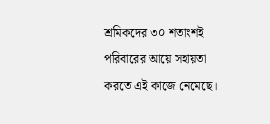শ্রমিকদের ৩০ শতাংশই পরিবারের আয়ে সহায়তা করতে এই কাজে নেমেছে।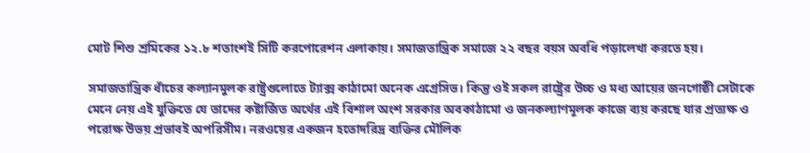মোট শিশু শ্রমিকের ১২.৮ শতাংশই সিটি করপোরেশন এলাকায়। সমাজতান্ত্রিক সমাজে ২২ বছর বয়স অবধি পড়ালেখা করতে হয়।

সমাজতান্ত্রিক ধাঁচের কল্যানমুলক রাষ্ট্রগুলোতে ট্যাক্স কাঠামো অনেক এগ্রেসিভ। কিন্তু ওই সকল রাষ্ট্রের উচ্চ ও মধ্য আয়ের জনগোষ্ঠী সেটাকে মেনে নেয় এই যুক্তিতে যে তাদের কষ্টার্জিত অর্থের এই বিশাল অংশ সরকার অবকাঠামো ও জনকল্যাণমূলক কাজে ব্যয় করছে যার প্রত্যক্ষ ও পরোক্ষ উভয় প্রভাবই অপরিসীম। নরওয়ের একজন হতোদরিদ্র ব্যক্তির মৌলিক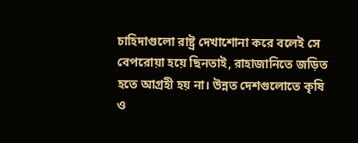চাহিদাগুলো রাষ্ট্র দেখাশোনা করে বলেই সে বেপরোয়া হয়ে ছিনতাই, রাহাজানিতে জড়িত হতে আগ্রহী হয় না। উন্নত দেশগুলোতে কৃষি ও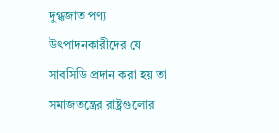দুগ্ধজাত পণ্য উৎপাদনকারীদের যে সাবসিডি প্রদান করা হয় তা সমাজতন্ত্রের রাষ্ট্রগুলোর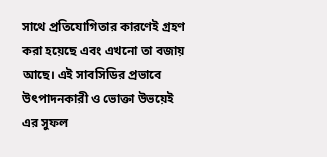সাথে প্রতিযোগিতার কারণেই গ্রহণ করা হয়েছে এবং এখনো তা বজায় আছে। এই সাবসিডির প্রভাবে উৎপাদনকারী ও ভোক্তা উভয়েই এর সুফল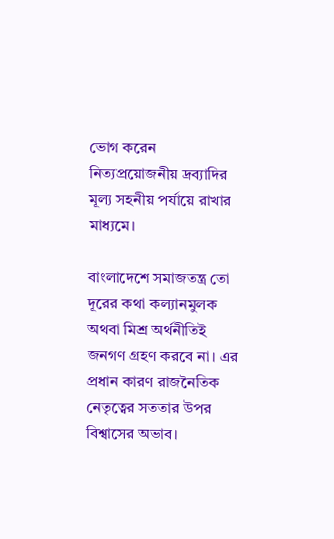ভোগ করেন নিত্যপ্রয়োজনীয় দ্রব্যাদির মূল্য সহনীয় পর্যায়ে রাখার মাধ্যমে।

বাংলাদেশে সমাজতন্ত্র তো দূরের কথা কল্যানমুলক অথবা মিশ্র অর্থনীতিই জনগণ গ্রহণ করবে না। এর প্রধান কারণ রাজনৈতিক নেতৃত্বের সততার উপর বিশ্বাসের অভাব।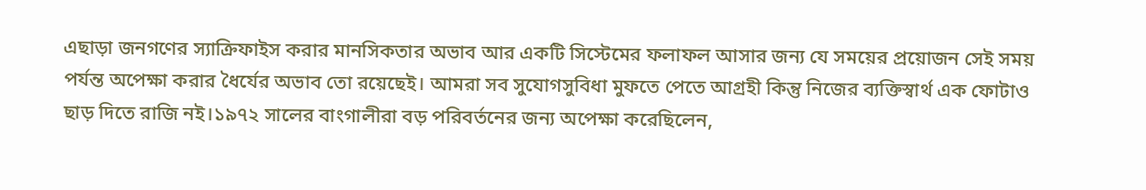এছাড়া জনগণের স্যাক্রিফাইস করার মানসিকতার অভাব আর একটি সিস্টেমের ফলাফল আসার জন্য যে সময়ের প্রয়োজন সেই সময় পর্যন্ত অপেক্ষা করার ধৈর্যের অভাব তো রয়েছেই। আমরা সব সুযোগসুবিধা মুফতে পেতে আগ্রহী কিন্তু নিজের ব্যক্তিস্বার্থ এক ফোটাও ছাড় দিতে রাজি নই।১৯৭২ সালের বাংগালীরা বড় পরিবর্তনের জন্য অপেক্ষা করেছিলেন,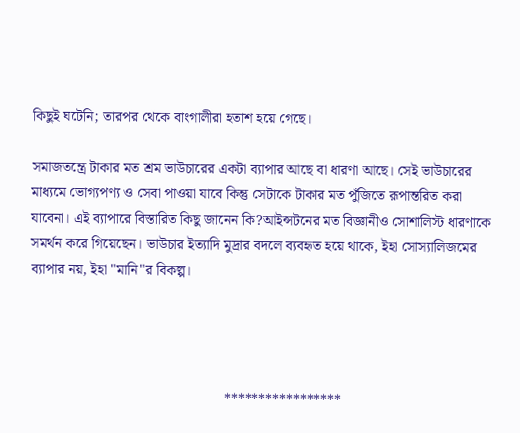কিছুই ঘটেনি; তারপর থেকে বাংগালীরা হতাশ হয়ে গেছে।

সমাজতন্ত্রে টাকার মত শ্রম ভাউচারের একটা ব্যাপার আছে বা ধারণা আছে। সেই ভাউচারের মাধ্যমে ভোগ্যপণ্য ও সেবা পাওয়া যাবে কিন্তু সেটাকে টাকার মত পুঁজিতে রূপান্তরিত করা যাবেনা। এই ব্যাপারে বিস্তারিত কিছু জানেন কি?আইন্সটনের মত বিজ্ঞানীও সোশালিস্ট ধারণাকে সমর্থন করে গিয়েছেন। ভাউচার ইত্যাদি মুদ্রার বদলে ব্যবহৃত হয়ে থাকে, ইহা সোস্যালিজমের ব্যাপার নয়, ইহা "মানি"র বিকল্প।




                                                      *****************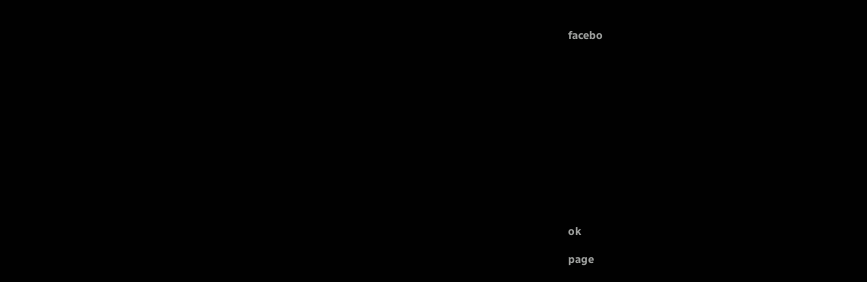facebo













ok

page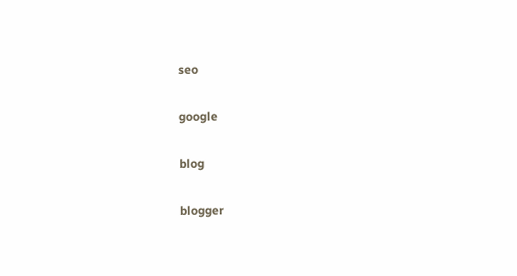seo

google

blog

blogger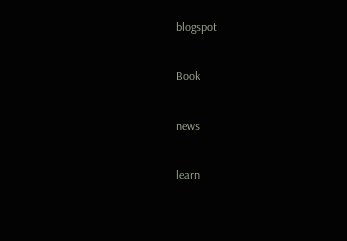blogspot

Book

news

learn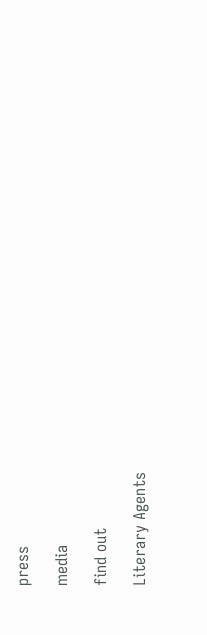press

media

find out

Literary Agents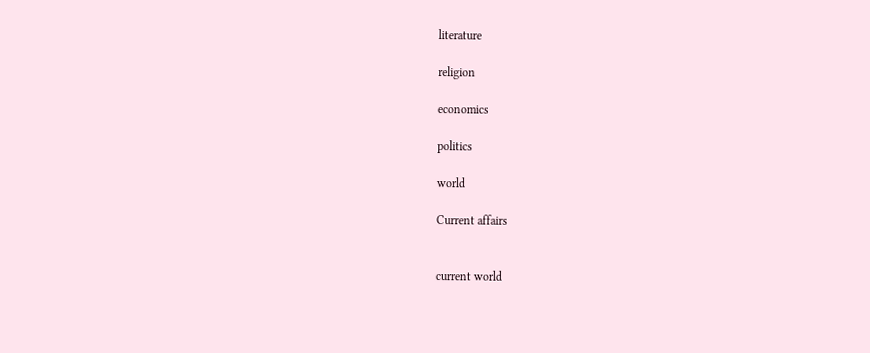literature

religion

economics

politics

world

Current affairs


current world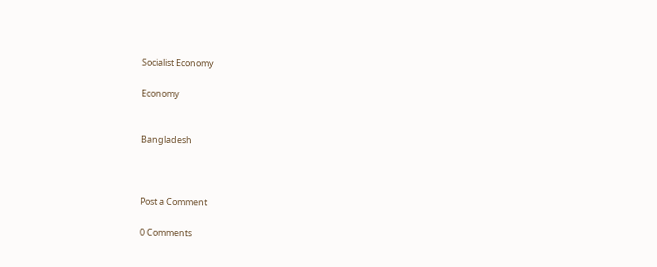Socialist Economy

Economy


Bangladesh



Post a Comment

0 Comments